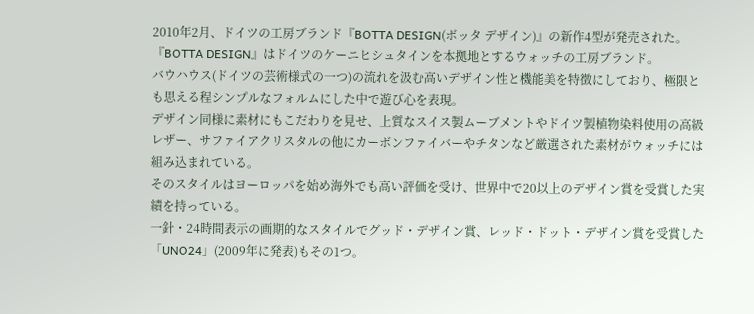2010年2月、ドイツの工房ブランド『BOTTA DESIGN(ボッタ デザイン)』の新作4型が発売された。
『BOTTA DESIGN』はドイツのケーニヒシュタインを本拠地とするウォッチの工房ブランド。
バウハウス(ドイツの芸術様式の一つ)の流れを汲む高いデザイン性と機能美を特徴にしており、極限とも思える程シンプルなフォルムにした中で遊び心を表現。
デザイン同様に素材にもこだわりを見せ、上質なスイス製ムーブメントやドイツ製植物染料使用の高級レザー、サファイアクリスタルの他にカーボンファイバーやチタンなど厳選された素材がウォッチには組み込まれている。
そのスタイルはヨーロッパを始め海外でも高い評価を受け、世界中で20以上のデザイン賞を受賞した実績を持っている。
一針・24時間表示の画期的なスタイルでグッド・デザイン賞、レッド・ドット・デザイン賞を受賞した「UNO24」(2009年に発表)もその1つ。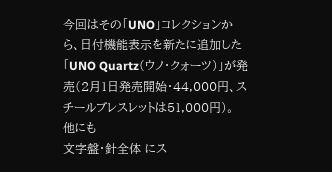今回はその「UNO」コレクションから、日付機能表示を新たに追加した「UNO Quartz(ウノ・クォーツ)」が発売(2月1日発売開始・44,000円、スチールブレスレットは51,000円)。
他にも
文字盤・針全体 にス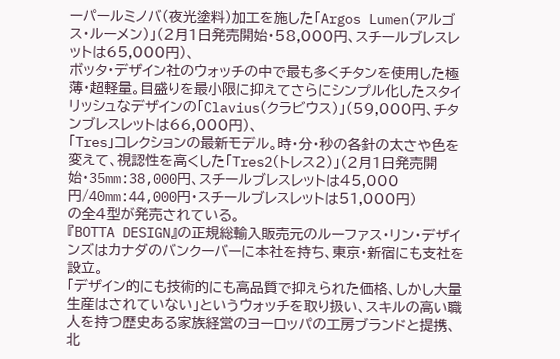ーパールミノバ(夜光塗料)加工を施した「Argos Lumen(アルゴス・ルーメン)」(2月1日発売開始・58,000円、スチールブレスレットは65,000円)、
ボッタ・デザイン社のウォッチの中で最も多くチタンを使用した極薄・超軽量。目盛りを最小限に抑えてさらにシンプル化したスタイリッシュなデザインの「Clavius(クラビウス)」(59,000円、チタンブレスレットは66,000円)、
「Tres」コレクションの最新モデル。時・分・秒の各針の太さや色を変えて、視認性を高くした「Tres2(トレス2)」(2月1日発売開始・35mm:38,000円、スチールブレスレットは45,000円/40mm:44,000円・スチールブレスレットは51,000円)
の全4型が発売されている。
『BOTTA DESIGN』の正規総輸入販売元のルーファス・リン・デザインズはカナダのバンクーバーに本社を持ち、東京・新宿にも支社を設立。
「デザイン的にも技術的にも高品質で抑えられた価格、しかし大量生産はされていない」というウォッチを取り扱い、スキルの高い職人を持つ歴史ある家族経営のヨーロッパの工房ブランドと提携、北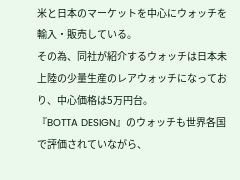米と日本のマーケットを中心にウォッチを輸入・販売している。
その為、同社が紹介するウォッチは日本未上陸の少量生産のレアウォッチになっており、中心価格は5万円台。
『BOTTA DESIGN』のウォッチも世界各国で評価されていながら、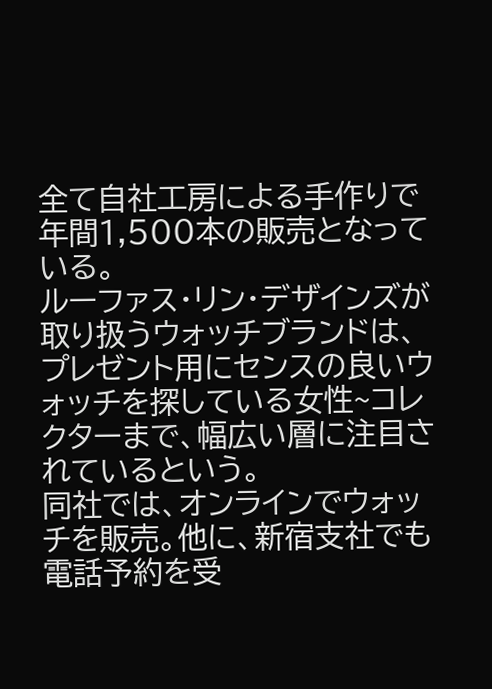全て自社工房による手作りで年間1,500本の販売となっている。
ルーファス・リン・デザインズが取り扱うウォッチブランドは、プレゼント用にセンスの良いウォッチを探している女性~コレクターまで、幅広い層に注目されているという。
同社では、オンラインでウォッチを販売。他に、新宿支社でも電話予約を受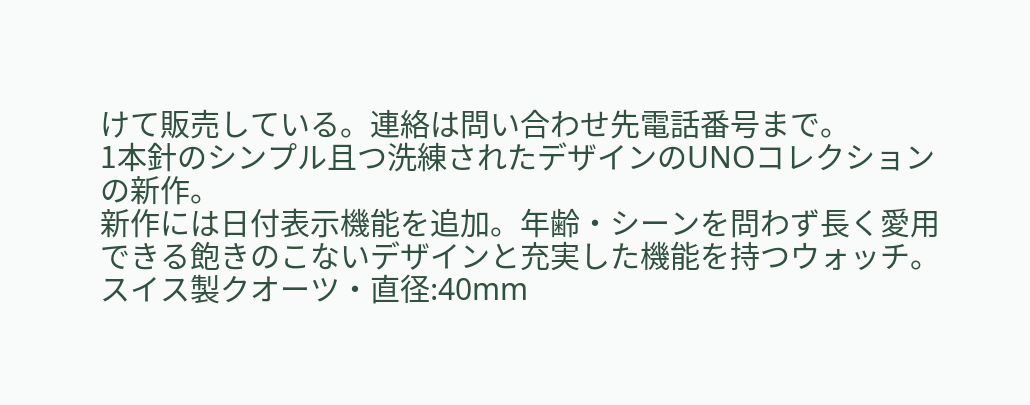けて販売している。連絡は問い合わせ先電話番号まで。
1本針のシンプル且つ洗練されたデザインのUNOコレクションの新作。
新作には日付表示機能を追加。年齢・シーンを問わず長く愛用できる飽きのこないデザインと充実した機能を持つウォッチ。
スイス製クオーツ・直径:40mm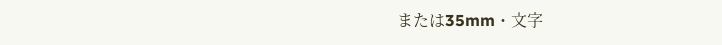または35mm・文字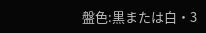盤色:黒または白・3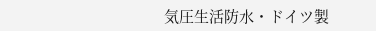気圧生活防水・ドイツ製